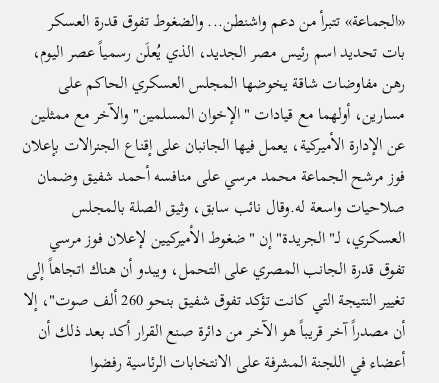«الجماعة» تتبرأ من دعم واشنطن... والضغوط تفوق قدرة العسكر
بات تحديد اسم رئيس مصر الجديد، الذي يُعلَن رسمياً عصر اليوم، رهن مفاوضات شاقة يخوضها المجلس العسكري الحاكم على مسارين، أولهما مع قيادات "الإخوان المسلمين" والآخر مع ممثلين عن الإدارة الأميركية، يعمل فيها الجانبان على إقناع الجنرالات بإعلان فوز مرشح الجماعة محمد مرسي على منافسه أحمد شفيق وضمان صلاحيات واسعة له.وقال نائب سابق، وثيق الصلة بالمجلس العسكري، لـ"الجريدة" إن "ضغوط الأميركيين لإعلان فوز مرسي تفوق قدرة الجانب المصري على التحمل، ويبدو أن هناك اتجاهاً إلى تغيير النتيجة التي كانت تؤكد تفوق شفيق بنحو 260 ألف صوت"، إلا أن مصدراً آخر قريباً هو الآخر من دائرة صنع القرار أكد بعد ذلك أن أعضاء في اللجنة المشرفة على الانتخابات الرئاسية رفضوا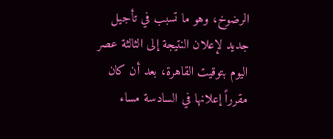الرضوخ، وهو ما تسبب في تأجيل جديد لإعلان النتيجة إلى الثالثة عصر اليوم بتوقيت القاهرة، بعد أن كان مقرراً إعلانها في السادسة مساء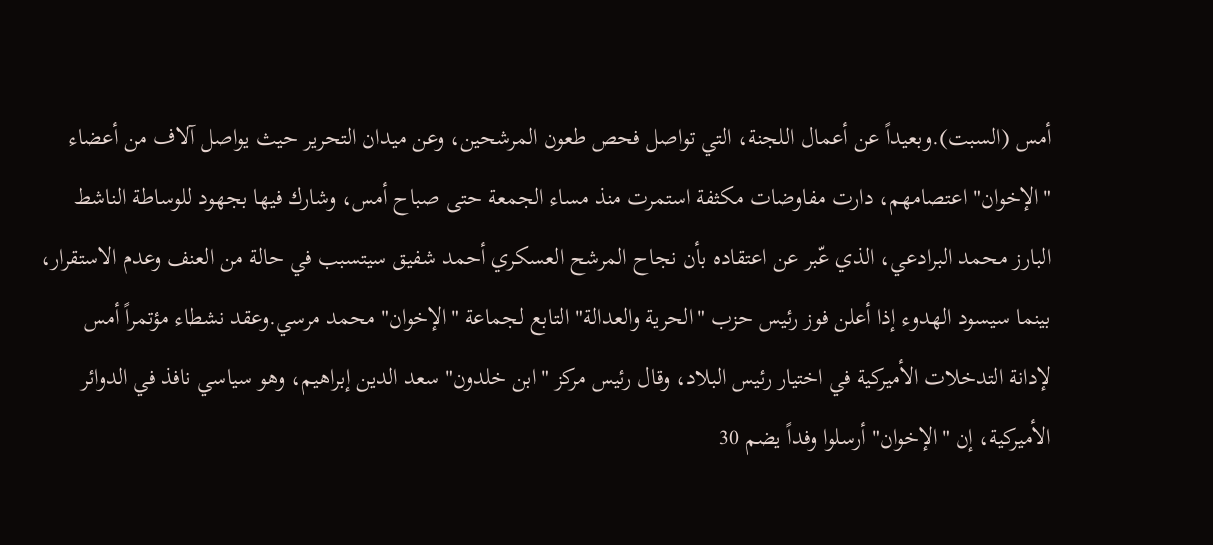أمس (السبت).وبعيداً عن أعمال اللجنة، التي تواصل فحص طعون المرشحين، وعن ميدان التحرير حيث يواصل آلاف من أعضاء "الإخوان" اعتصامهم، دارت مفاوضات مكثفة استمرت منذ مساء الجمعة حتى صباح أمس، وشارك فيها بجهود للوساطة الناشط البارز محمد البرادعي، الذي عّبر عن اعتقاده بأن نجاح المرشح العسكري أحمد شفيق سيتسبب في حالة من العنف وعدم الاستقرار، بينما سيسود الهدوء إذا أعلن فوز رئيس حزب "الحرية والعدالة" التابع لجماعة "الإخوان" محمد مرسي.وعقد نشطاء مؤتمراً أمس لإدانة التدخلات الأميركية في اختيار رئيس البلاد، وقال رئيس مركز "ابن خلدون" سعد الدين إبراهيم، وهو سياسي نافذ في الدوائر الأميركية، إن "الإخوان" أرسلوا وفداً يضم 30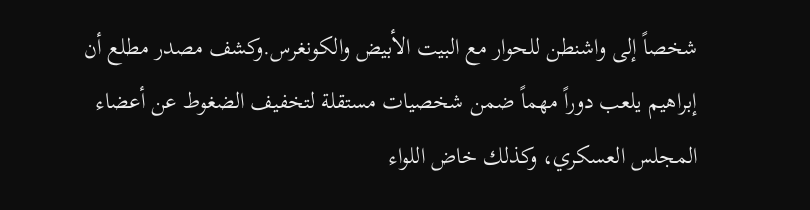شخصاً إلى واشنطن للحوار مع البيت الأبيض والكونغرس.وكشف مصدر مطلع أن إبراهيم يلعب دوراً مهماً ضمن شخصيات مستقلة لتخفيف الضغوط عن أعضاء المجلس العسكري، وكذلك خاض اللواء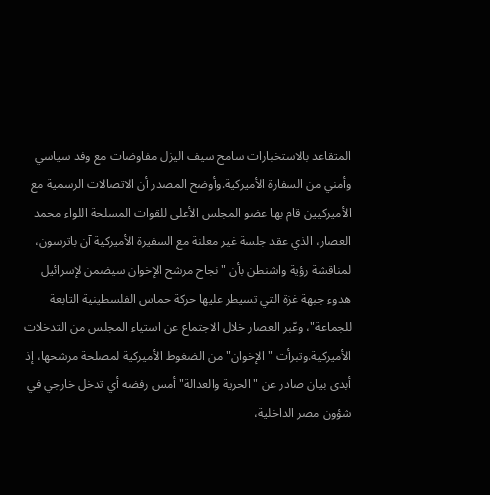المتقاعد بالاستخبارات سامح سيف اليزل مفاوضات مع وفد سياسي وأمني من السفارة الأميركية.وأوضح المصدر أن الاتصالات الرسمية مع الأميركيين قام بها عضو المجلس الأعلى للقوات المسلحة اللواء محمد العصار، الذي عقد جلسة غير معلنة مع السفيرة الأميركية آن باترسون، لمناقشة رؤية واشنطن بأن "نجاح مرشح الإخوان سيضمن لإسرائيل هدوء جبهة غزة التي تسيطر عليها حركة حماس الفلسطينية التابعة للجماعة"، وعّبر العصار خلال الاجتماع عن استياء المجلس من التدخلات الأميركية.وتبرأت "الإخوان" من الضغوط الأميركية لمصلحة مرشحها، إذ أبدى بيان صادر عن "الحرية والعدالة" أمس رفضه أي تدخل خارجي في شؤون مصر الداخلية،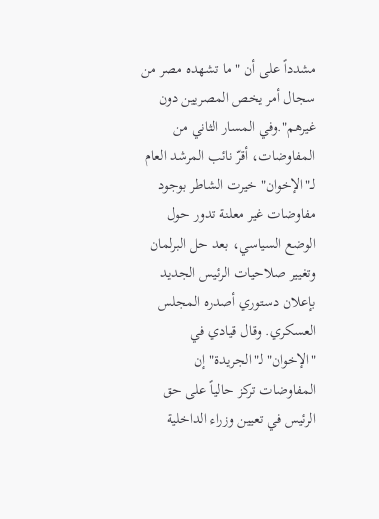مشدداً على أن "ما تشهده مصر من سجال أمر يخص المصريين دون غيرهم".وفي المسار الثاني من المفاوضات، أقرّ نائب المرشد العام لــ"الإخوان" خيرت الشاطر بوجود مفاوضات غير معلنة تدور حول الوضع السياسي، بعد حل البرلمان وتغيير صلاحيات الرئيس الجديد بإعلان دستوري أصدره المجلس العسكري. وقال قيادي في "الإخوان" لـ"الجريدة" إن المفاوضات تركز حالياً على حق الرئيس في تعيين وزراء الداخلية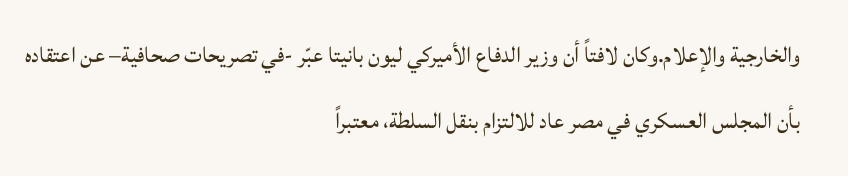والخارجية والإعلام.وكان لافتاً أن وزير الدفاع الأميركي ليون بانيتا عبّر -في تصريحات صحافية– عن اعتقاده بأن المجلس العسكري في مصر عاد للالتزام بنقل السلطة، معتبراً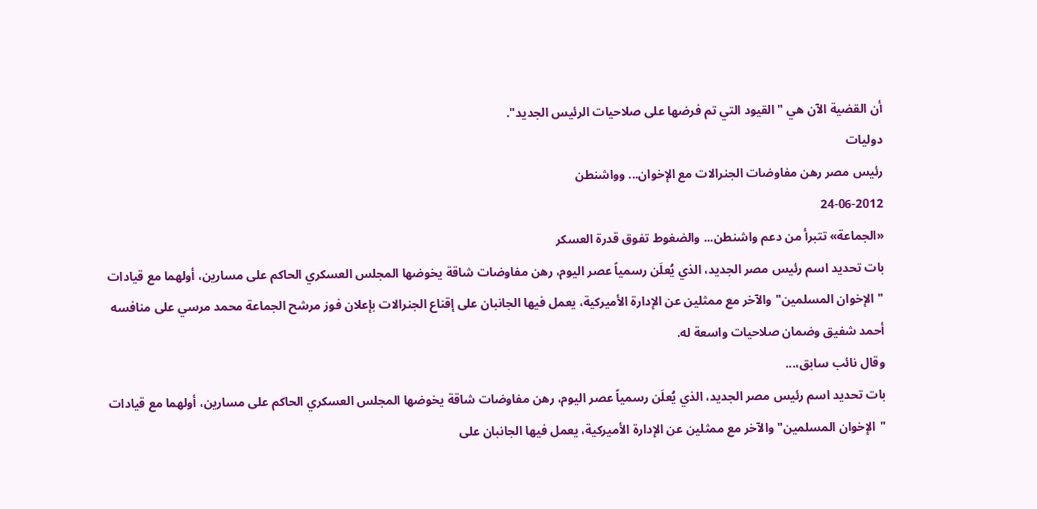أن القضية الآن هي "القيود التي تم فرضها على صلاحيات الرئيس الجديد".
دوليات
رئيس مصر رهن مفاوضات الجنرالات مع الإخوان... وواشنطن
24-06-2012
«الجماعة» تتبرأ من دعم واشنطن... والضغوط تفوق قدرة العسكر
بات تحديد اسم رئيس مصر الجديد، الذي يُعلَن رسمياً عصر اليوم، رهن مفاوضات شاقة يخوضها المجلس العسكري الحاكم على مسارين، أولهما مع قيادات "الإخوان المسلمين" والآخر مع ممثلين عن الإدارة الأميركية، يعمل فيها الجانبان على إقناع الجنرالات بإعلان فوز مرشح الجماعة محمد مرسي على منافسه أحمد شفيق وضمان صلاحيات واسعة له.
وقال نائب سابق،...
بات تحديد اسم رئيس مصر الجديد، الذي يُعلَن رسمياً عصر اليوم، رهن مفاوضات شاقة يخوضها المجلس العسكري الحاكم على مسارين، أولهما مع قيادات "الإخوان المسلمين" والآخر مع ممثلين عن الإدارة الأميركية، يعمل فيها الجانبان على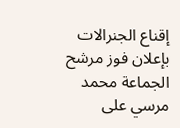إقناع الجنرالات بإعلان فوز مرشح الجماعة محمد مرسي على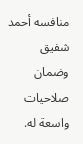منافسه أحمد شفيق وضمان صلاحيات واسعة له.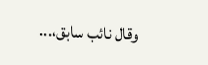وقال نائب سابق،...